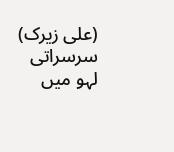(علی زیرک)
سرسراتی لہو میں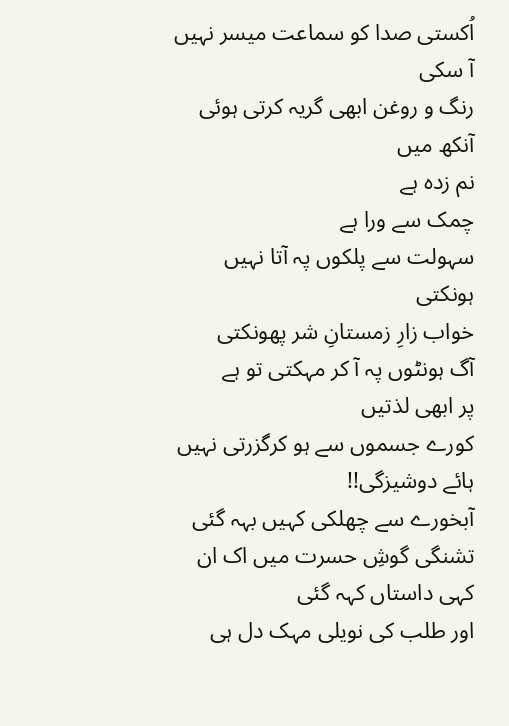اُکستی صدا کو سماعت میسر نہیں آ سکی
رنگ و روغن ابھی گریہ کرتی ہوئی آنکھ میں
نم زدہ ہے
چمک سے ورا ہے
سہولت سے پلکوں پہ آتا نہیں
ہونکتی
خواب زارِ زمستانِ شر پھونکتی
آگ ہونٹوں پہ آ کر مہکتی تو ہے
پر ابھی لذتیں
کورے جسموں سے ہو کرگزرتی نہیں
ہائے دوشیزگی!!
آبخورے سے چھلکی کہیں بہہ گئی
تشنگی گوشِ حسرت میں اک ان کہی داستاں کہہ گئی
اور طلب کی نویلی مہک دل ہی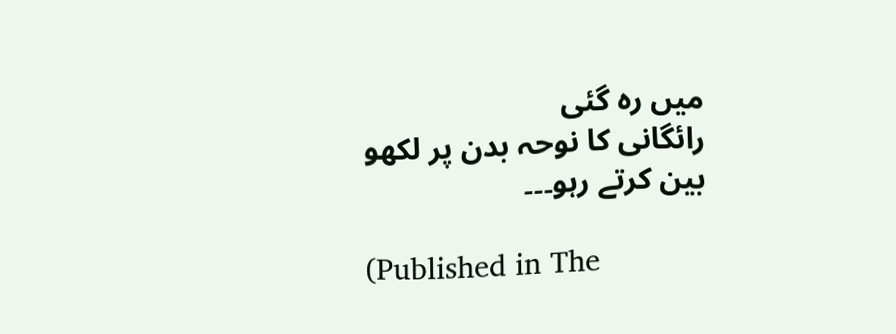میں رہ گئی
رائگانی کا نوحہ بدن پر لکھو
بین کرتے رہو۔۔۔

(Published in The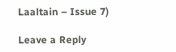Laaltain – Issue 7)

Leave a Reply